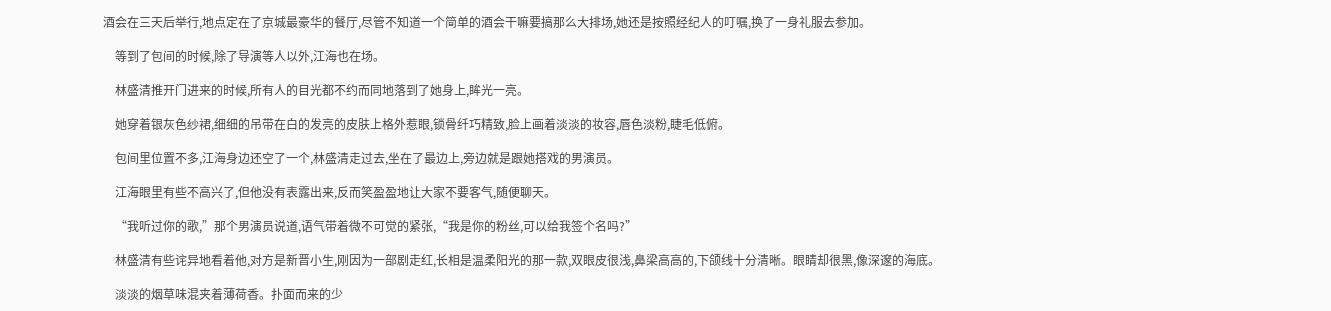酒会在三天后举行,地点定在了京城最豪华的餐厅,尽管不知道一个简单的酒会干嘛要搞那么大排场,她还是按照经纪人的叮嘱,换了一身礼服去参加。

    等到了包间的时候,除了导演等人以外,江海也在场。

    林盛清推开门进来的时候,所有人的目光都不约而同地落到了她身上,眸光一亮。

    她穿着银灰色纱裙,细细的吊带在白的发亮的皮肤上格外惹眼,锁骨纤巧精致,脸上画着淡淡的妆容,唇色淡粉,睫毛低俯。

    包间里位置不多,江海身边还空了一个,林盛清走过去,坐在了最边上,旁边就是跟她搭戏的男演员。

    江海眼里有些不高兴了,但他没有表露出来,反而笑盈盈地让大家不要客气,随便聊天。

    “我听过你的歌,”那个男演员说道,语气带着微不可觉的紧张,“我是你的粉丝,可以给我签个名吗?”

    林盛清有些诧异地看着他,对方是新晋小生,刚因为一部剧走红,长相是温柔阳光的那一款,双眼皮很浅,鼻梁高高的,下颌线十分清晰。眼睛却很黑,像深邃的海底。

    淡淡的烟草味混夹着薄荷香。扑面而来的少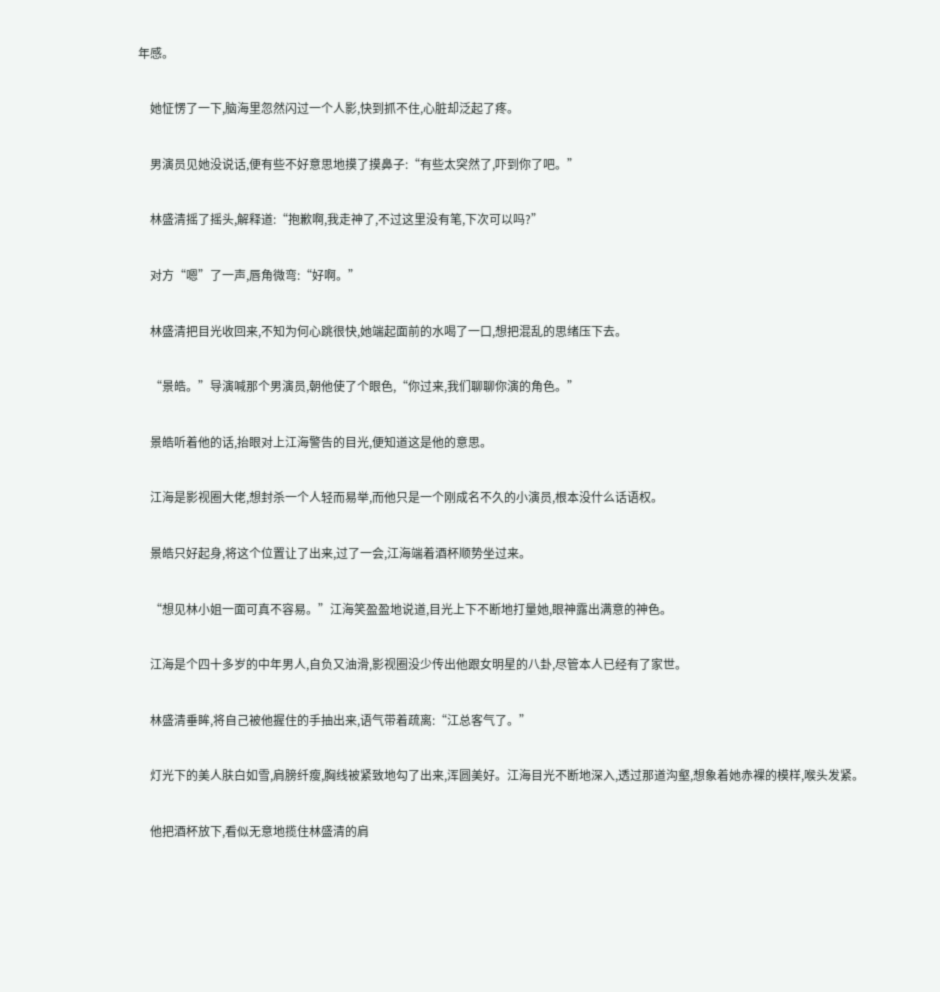年感。

    她怔愣了一下,脑海里忽然闪过一个人影,快到抓不住,心脏却泛起了疼。

    男演员见她没说话,便有些不好意思地摸了摸鼻子:“有些太突然了,吓到你了吧。”

    林盛清摇了摇头,解释道:“抱歉啊,我走神了,不过这里没有笔,下次可以吗?”

    对方“嗯”了一声,唇角微弯:“好啊。”

    林盛清把目光收回来,不知为何心跳很快,她端起面前的水喝了一口,想把混乱的思绪压下去。

    “景皓。”导演喊那个男演员,朝他使了个眼色,“你过来,我们聊聊你演的角色。”

    景皓听着他的话,抬眼对上江海警告的目光,便知道这是他的意思。

    江海是影视圈大佬,想封杀一个人轻而易举,而他只是一个刚成名不久的小演员,根本没什么话语权。

    景皓只好起身,将这个位置让了出来,过了一会,江海端着酒杯顺势坐过来。

    “想见林小姐一面可真不容易。”江海笑盈盈地说道,目光上下不断地打量她,眼神露出满意的神色。

    江海是个四十多岁的中年男人,自负又油滑,影视圈没少传出他跟女明星的八卦,尽管本人已经有了家世。

    林盛清垂眸,将自己被他握住的手抽出来,语气带着疏离:“江总客气了。”

    灯光下的美人肤白如雪,肩膀纤瘦,胸线被紧致地勾了出来,浑圆美好。江海目光不断地深入,透过那道沟壑,想象着她赤裸的模样,喉头发紧。

    他把酒杯放下,看似无意地揽住林盛清的肩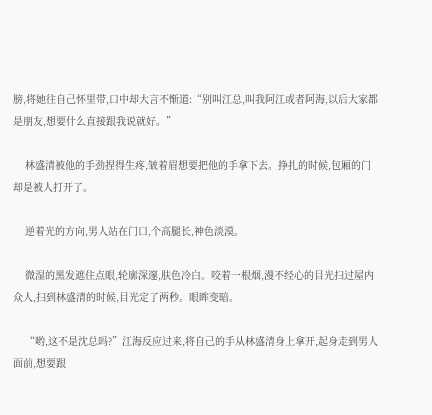膀,将她往自己怀里带,口中却大言不惭道:“别叫江总,叫我阿江或者阿海,以后大家都是朋友,想要什么直接跟我说就好。”

    林盛清被他的手劲捏得生疼,皱着眉想要把他的手拿下去。挣扎的时候,包厢的门却是被人打开了。

    逆着光的方向,男人站在门口,个高腿长,神色淡漠。

    微湿的黑发遮住点眼,轮廓深邃,肤色冷白。咬着一根烟,漫不经心的目光扫过屋内众人,扫到林盛清的时候,目光定了两秒。眼眸变暗。

    “哟,这不是沈总吗?”江海反应过来,将自己的手从林盛清身上拿开,起身走到男人面前,想要跟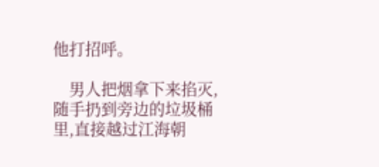他打招呼。

    男人把烟拿下来掐灭,随手扔到旁边的垃圾桶里,直接越过江海朝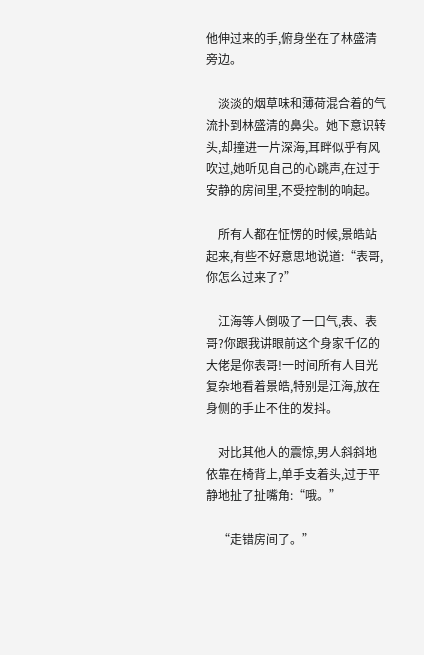他伸过来的手,俯身坐在了林盛清旁边。

    淡淡的烟草味和薄荷混合着的气流扑到林盛清的鼻尖。她下意识转头,却撞进一片深海,耳畔似乎有风吹过,她听见自己的心跳声,在过于安静的房间里,不受控制的响起。

    所有人都在怔愣的时候,景皓站起来,有些不好意思地说道:“表哥,你怎么过来了?”

    江海等人倒吸了一口气,表、表哥?你跟我讲眼前这个身家千亿的大佬是你表哥!一时间所有人目光复杂地看着景皓,特别是江海,放在身侧的手止不住的发抖。

    对比其他人的震惊,男人斜斜地依靠在椅背上,单手支着头,过于平静地扯了扯嘴角:“哦。”

    “走错房间了。”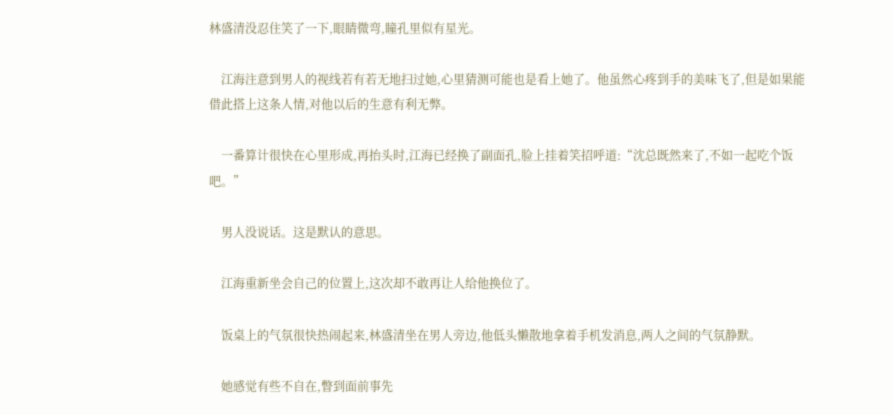林盛清没忍住笑了一下,眼睛微弯,瞳孔里似有星光。

    江海注意到男人的视线若有若无地扫过她,心里猜测可能也是看上她了。他虽然心疼到手的美味飞了,但是如果能借此搭上这条人情,对他以后的生意有利无弊。

    一番算计很快在心里形成,再抬头时,江海已经换了副面孔,脸上挂着笑招呼道:“沈总既然来了,不如一起吃个饭吧。”

    男人没说话。这是默认的意思。

    江海重新坐会自己的位置上,这次却不敢再让人给他换位了。

    饭桌上的气氛很快热闹起来,林盛清坐在男人旁边,他低头懒散地拿着手机发消息,两人之间的气氛静默。

    她感觉有些不自在,瞥到面前事先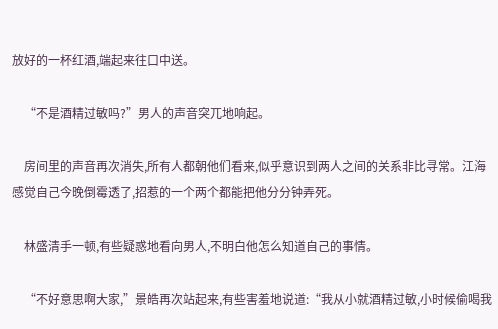放好的一杯红酒,端起来往口中送。

    “不是酒精过敏吗?”男人的声音突兀地响起。

    房间里的声音再次消失,所有人都朝他们看来,似乎意识到两人之间的关系非比寻常。江海感觉自己今晚倒霉透了,招惹的一个两个都能把他分分钟弄死。

    林盛清手一顿,有些疑惑地看向男人,不明白他怎么知道自己的事情。

    “不好意思啊大家,”景皓再次站起来,有些害羞地说道:“我从小就酒精过敏,小时候偷喝我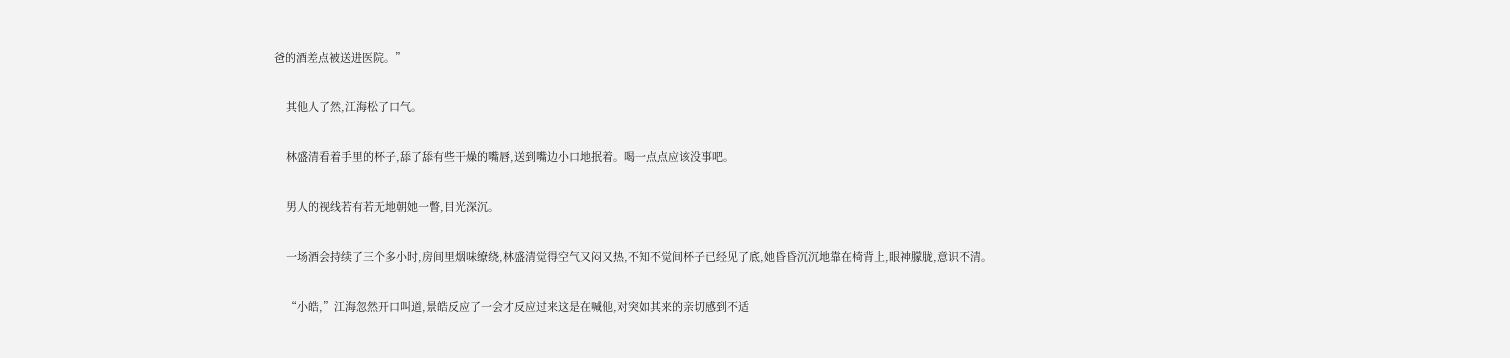爸的酒差点被送进医院。”

    其他人了然,江海松了口气。

    林盛清看着手里的杯子,舔了舔有些干燥的嘴唇,送到嘴边小口地抿着。喝一点点应该没事吧。

    男人的视线若有若无地朝她一瞥,目光深沉。

    一场酒会持续了三个多小时,房间里烟味缭绕,林盛清觉得空气又闷又热,不知不觉间杯子已经见了底,她昏昏沉沉地靠在椅背上,眼神朦胧,意识不清。

    “小皓,”江海忽然开口叫道,景皓反应了一会才反应过来这是在喊他,对突如其来的亲切感到不适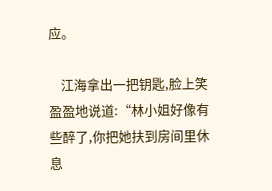应。

    江海拿出一把钥匙,脸上笑盈盈地说道:“林小姐好像有些醉了,你把她扶到房间里休息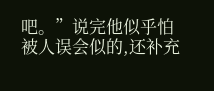吧。”说完他似乎怕被人误会似的,还补充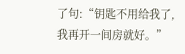了句:“钥匙不用给我了,我再开一间房就好。”